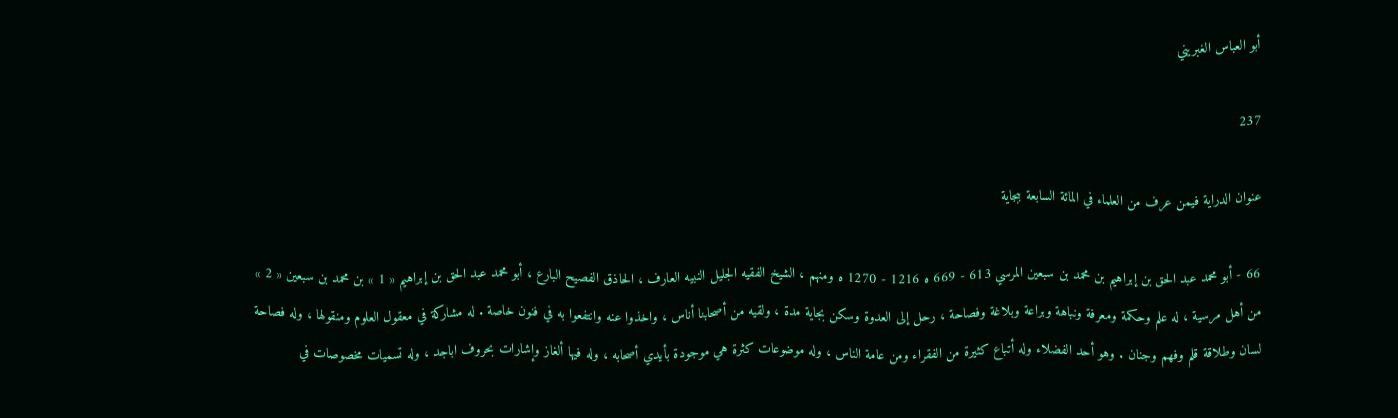أبو العباس الغبريني

237

عنوان الدراية فيمن عرف من العلماء في المائة السابعة ببجاية

66 - أبو محمد عبد الحق بن إبراهيم بن محمد بن سبعين المرسي 613 - 669 ه 1216 - 1270 ه ومنهم ، الشيخ الفقيه الجليل النبيه العارف ، الحاذق الفصيح البارع ، أبو محمد عبد الحق بن إبراهيم « 1 » بن محمد بن سبعين « 2 » من أهل مرسية ، له علم وحكمة ومعرفة ونباهة وبراعة وبلاغة وفصاحة ، رحل إلى العدوة وسكن بجاية مدة ، ولقيه من أصحابنا أناس ، واخذوا عنه وانتفعوا به في فنون خاصة . له مشاركة في معقول العلوم ومنقولها ، وله فصاحة لسان وطلاقة قلم وفهم وجنان . وهو أحد الفضلاء وله أتباع كثيرة من الفقراء ومن عامة الناس ، وله موضوعات كثرة هي موجودة بأيدي أصحابه ، وله فيها ألغاز وإشارات بحروف اباجد ، وله تسميات مخصوصات في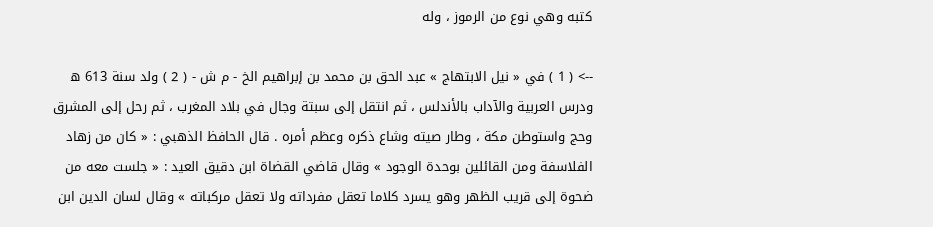كتبه وهي نوع من الرموز ، وله

--> ( 1 ) في « نيل الابتهاج » عبد الحق بن محمد بن إبراهيم الخ - م ش - ( 2 ) ولد سنة 613 ه ودرس العربية والآداب بالأندلس ، ثم انتقل إلى سبتة وجال في بلاد المغرب ، ثم رحل إلى المشرق وحج واستوطن مكة ، وطار صيته وشاع ذكره وعظم أمره . قال الحافظ الذهبي : « كان من زهاد الفلاسفة ومن القائلين بوحدة الوجود » وقال قاضي القضاة ابن دقيق العيد : « جلست معه من ضحوة إلى قريب الظهر وهو يسرد كلاما تعقل مفرداته ولا تعقل مركباته » وقال لسان الدين ابن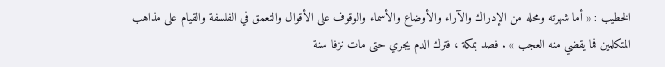الخطيب : « أما شهرته ومحله من الإدراك والآراء والأوضاع والأسماء والوقوف على الأقوال والتعمق في الفلسفة والقيام على مذاهب المتكلمين فما يقضي منه العجب » . فصد بمكة ، فترك الدم يجري حتى مات نزفا سنة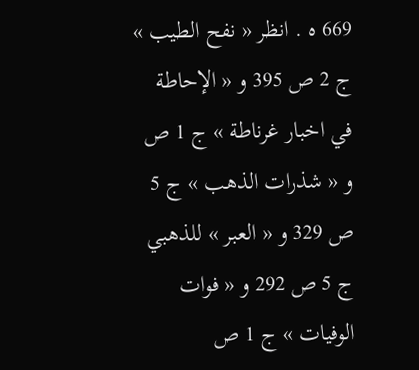669 ه . انظر « نفح الطيب » ج 2 ص 395 و « الإحاطة في اخبار غرناطة » ج 1 ص و « شذرات الذهب » ج 5 ص 329 و « العبر » للذهبي ج 5 ص 292 و « فوات الوفيات » ج 1 ص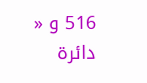516 و « دائرة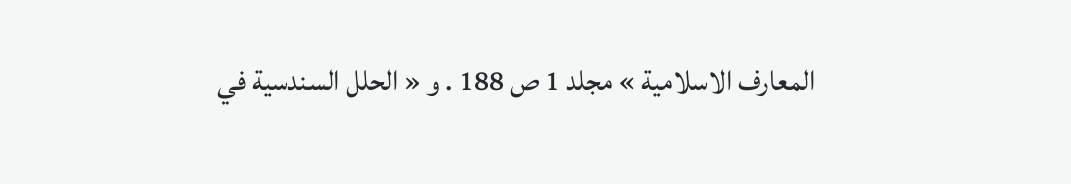المعارف الاسلامية » مجلد 1 ص 188 . و « الحلل السندسية في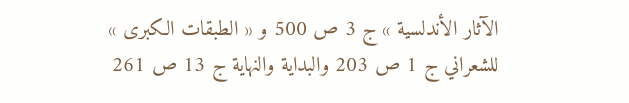الآثار الأندلسية » ج 3 ص 500 و « الطبقات الكبرى » للشعراني ج 1 ص 203 والبداية والنهاية ج 13 ص 261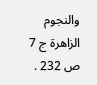والنجوم الزاهرة ج 7 ص 232 .